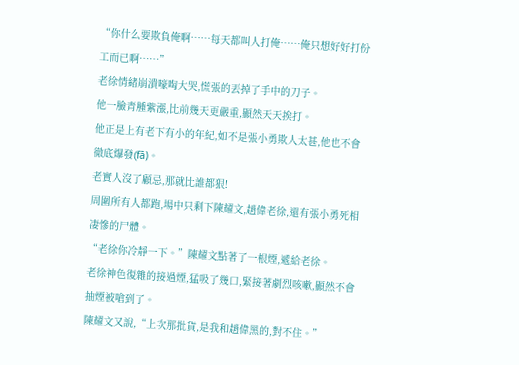“你什么要欺負俺啊……每天都叫人打俺……俺只想好好打份工而已啊……”
老徐情緒崩潰嚎啕大哭,慌張的丟掉了手中的刀子。
他一臉青腫紫漲,比前幾天更嚴重,顯然天天挨打。
他正是上有老下有小的年紀,如不是張小勇欺人太甚,他也不會徹底爆發(fā)。
老實人沒了顧忌,那就比誰都狠!
周圍所有人都跑,場中只剩下陳耀文,趙偉老徐,還有張小勇死相凄慘的尸體。
“老徐你冷靜一下。”陳耀文點著了一根煙,遞給老徐。
老徐神色復雜的接過煙,猛吸了幾口,緊接著劇烈咳嗽,顯然不會抽煙被嗆到了。
陳耀文又說,“上次那批貨,是我和趙偉黑的,對不住。”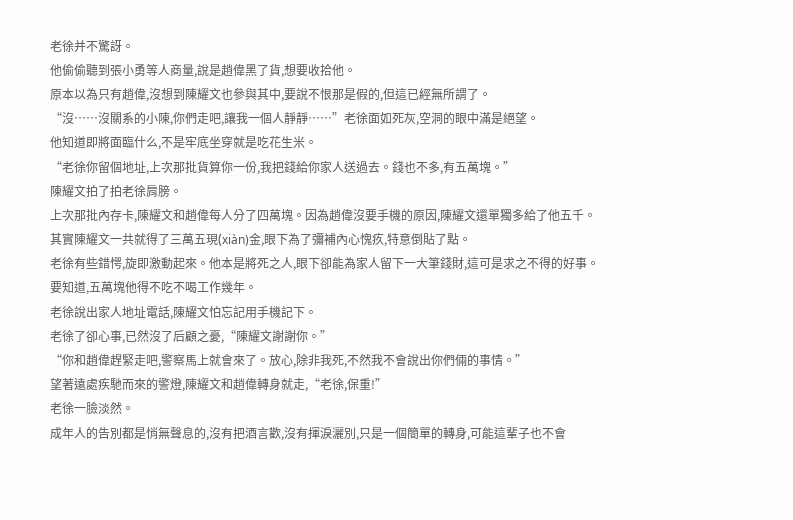老徐并不驚訝。
他偷偷聽到張小勇等人商量,說是趙偉黑了貨,想要收拾他。
原本以為只有趙偉,沒想到陳耀文也參與其中,要說不恨那是假的,但這已經無所謂了。
“沒……沒關系的小陳,你們走吧,讓我一個人靜靜……”老徐面如死灰,空洞的眼中滿是絕望。
他知道即將面臨什么,不是牢底坐穿就是吃花生米。
“老徐你留個地址,上次那批貨算你一份,我把錢給你家人送過去。錢也不多,有五萬塊。”
陳耀文拍了拍老徐肩膀。
上次那批內存卡,陳耀文和趙偉每人分了四萬塊。因為趙偉沒要手機的原因,陳耀文還單獨多給了他五千。
其實陳耀文一共就得了三萬五現(xiàn)金,眼下為了彌補內心愧疚,特意倒貼了點。
老徐有些錯愕,旋即激動起來。他本是將死之人,眼下卻能為家人留下一大筆錢財,這可是求之不得的好事。
要知道,五萬塊他得不吃不喝工作幾年。
老徐說出家人地址電話,陳耀文怕忘記用手機記下。
老徐了卻心事,已然沒了后顧之憂,“陳耀文謝謝你。”
“你和趙偉趕緊走吧,警察馬上就會來了。放心,除非我死,不然我不會說出你們倆的事情。”
望著遠處疾馳而來的警燈,陳耀文和趙偉轉身就走,“老徐,保重!”
老徐一臉淡然。
成年人的告別都是悄無聲息的,沒有把酒言歡,沒有揮淚灑別,只是一個簡單的轉身,可能這輩子也不會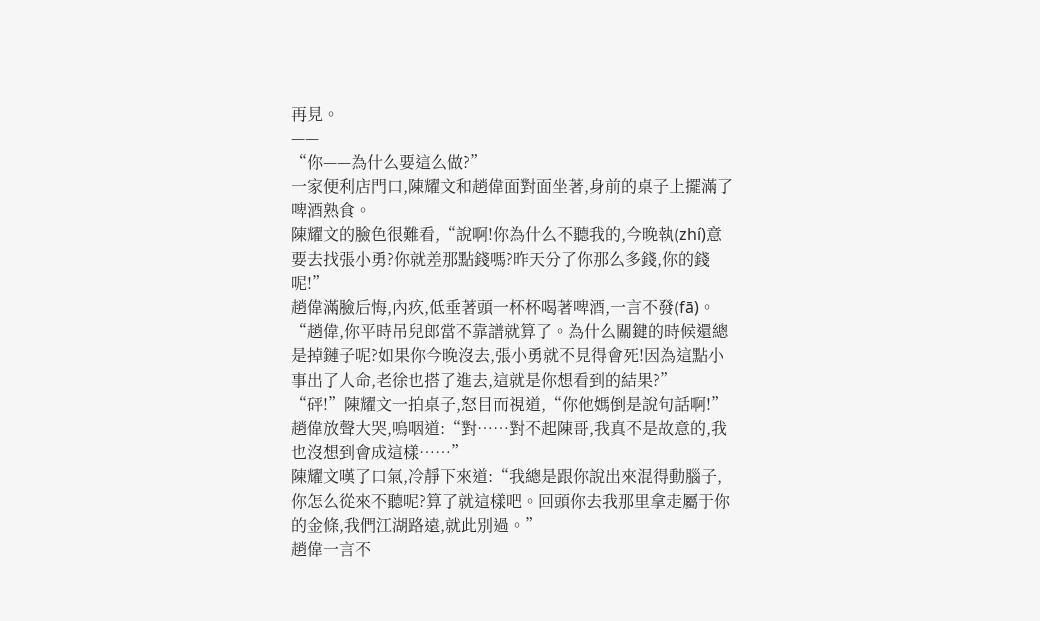再見。
——
“你——為什么要這么做?”
一家便利店門口,陳耀文和趙偉面對面坐著,身前的桌子上擺滿了啤酒熟食。
陳耀文的臉色很難看,“說啊!你為什么不聽我的,今晚執(zhí)意要去找張小勇?你就差那點錢嗎?昨天分了你那么多錢,你的錢呢!”
趙偉滿臉后悔,內疚,低垂著頭一杯杯喝著啤酒,一言不發(fā)。
“趙偉,你平時吊兒郎當不靠譜就算了。為什么關鍵的時候還總是掉鏈子呢?如果你今晚沒去,張小勇就不見得會死!因為這點小事出了人命,老徐也搭了進去,這就是你想看到的結果?”
“砰!”陳耀文一拍桌子,怒目而視道,“你他媽倒是說句話啊!”
趙偉放聲大哭,嗚咽道:“對……對不起陳哥,我真不是故意的,我也沒想到會成這樣……”
陳耀文嘆了口氣,冷靜下來道:“我總是跟你說出來混得動腦子,你怎么從來不聽呢?算了就這樣吧。回頭你去我那里拿走屬于你的金條,我們江湖路遠,就此別過。”
趙偉一言不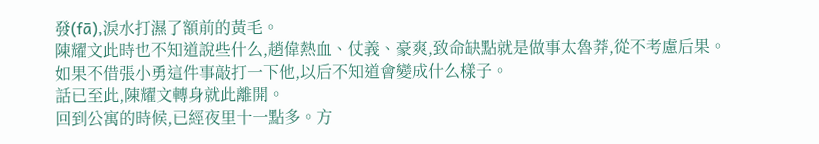發(fā),淚水打濕了額前的黃毛。
陳耀文此時也不知道說些什么,趙偉熱血、仗義、豪爽,致命缺點就是做事太魯莽,從不考慮后果。
如果不借張小勇這件事敲打一下他,以后不知道會變成什么樣子。
話已至此,陳耀文轉身就此離開。
回到公寓的時候,已經夜里十一點多。方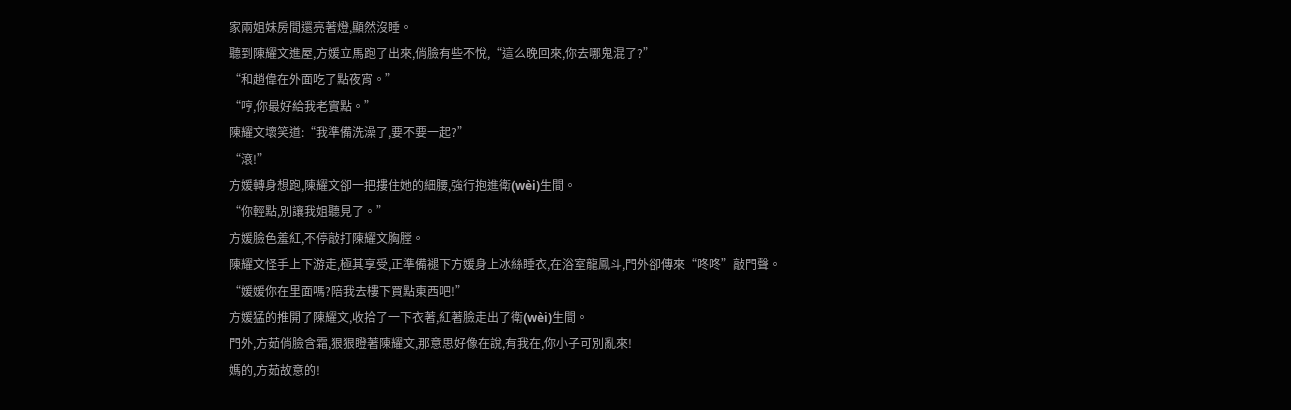家兩姐妹房間還亮著燈,顯然沒睡。
聽到陳耀文進屋,方媛立馬跑了出來,俏臉有些不悅,“這么晚回來,你去哪鬼混了?”
“和趙偉在外面吃了點夜宵。”
“哼,你最好給我老實點。”
陳耀文壞笑道:“我準備洗澡了,要不要一起?”
“滾!”
方媛轉身想跑,陳耀文卻一把摟住她的細腰,強行抱進衛(wèi)生間。
“你輕點,別讓我姐聽見了。”
方媛臉色羞紅,不停敲打陳耀文胸膛。
陳耀文怪手上下游走,極其享受,正準備褪下方媛身上冰絲睡衣,在浴室龍鳳斗,門外卻傳來“咚咚”敲門聲。
“媛媛你在里面嗎?陪我去樓下買點東西吧!”
方媛猛的推開了陳耀文,收拾了一下衣著,紅著臉走出了衛(wèi)生間。
門外,方茹俏臉含霜,狠狠瞪著陳耀文,那意思好像在說,有我在,你小子可別亂來!
媽的,方茹故意的!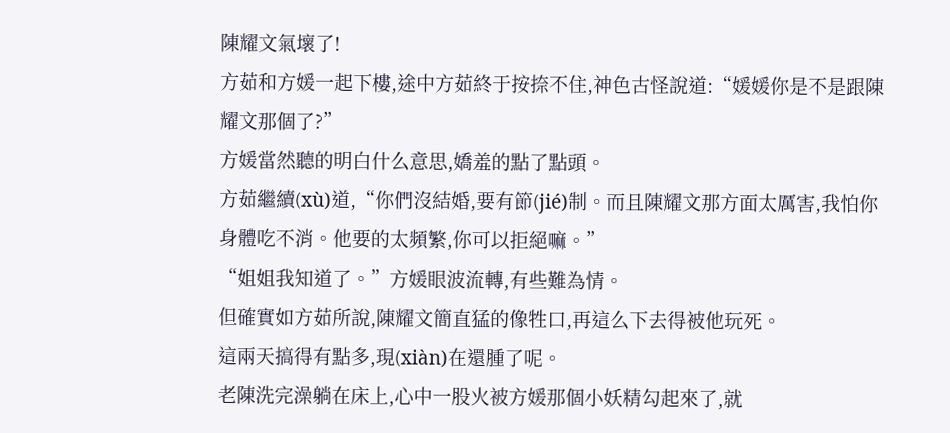陳耀文氣壞了!
方茹和方媛一起下樓,途中方茹終于按捺不住,神色古怪說道:“媛媛你是不是跟陳耀文那個了?”
方媛當然聽的明白什么意思,嬌羞的點了點頭。
方茹繼續(xù)道,“你們沒結婚,要有節(jié)制。而且陳耀文那方面太厲害,我怕你身體吃不消。他要的太頻繁,你可以拒絕嘛。”
“姐姐我知道了。”方媛眼波流轉,有些難為情。
但確實如方茹所說,陳耀文簡直猛的像牲口,再這么下去得被他玩死。
這兩天搞得有點多,現(xiàn)在還腫了呢。
老陳洗完澡躺在床上,心中一股火被方媛那個小妖精勾起來了,就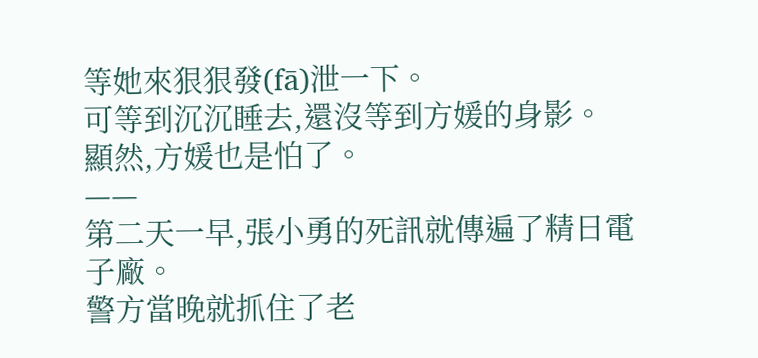等她來狠狠發(fā)泄一下。
可等到沉沉睡去,還沒等到方媛的身影。
顯然,方媛也是怕了。
——
第二天一早,張小勇的死訊就傳遍了精日電子廠。
警方當晚就抓住了老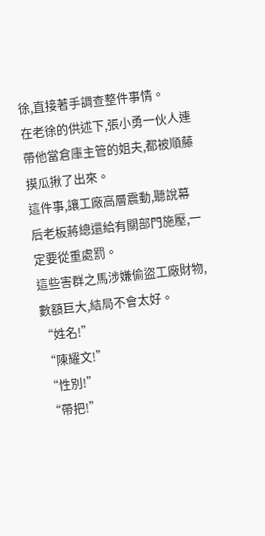徐,直接著手調查整件事情。
在老徐的供述下,張小勇一伙人連帶他當倉庫主管的姐夫,都被順藤摸瓜揪了出來。
這件事,讓工廠高層震動,聽說幕后老板蔣總還給有關部門施壓,一定要從重處罰。
這些害群之馬涉嫌偷盜工廠財物,數額巨大,結局不會太好。
“姓名!”
“陳耀文!”
“性別!”
“帶把!”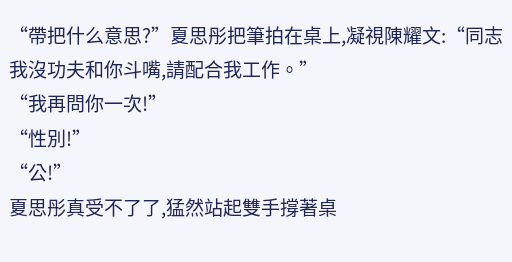“帶把什么意思?”夏思彤把筆拍在桌上,凝視陳耀文:“同志我沒功夫和你斗嘴,請配合我工作。”
“我再問你一次!”
“性別!”
“公!”
夏思彤真受不了了,猛然站起雙手撐著桌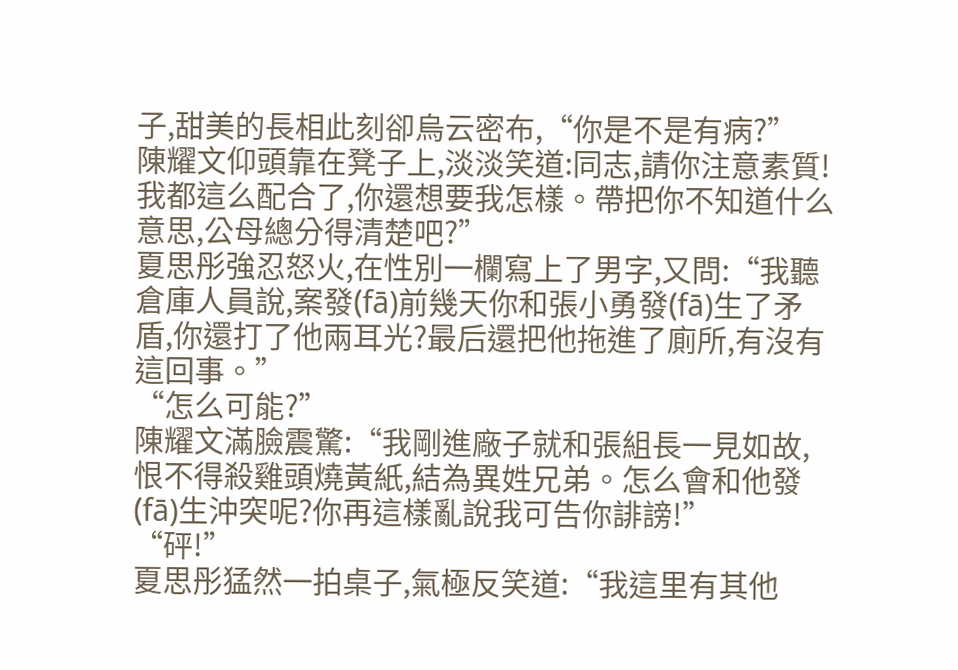子,甜美的長相此刻卻烏云密布,“你是不是有病?”
陳耀文仰頭靠在凳子上,淡淡笑道:同志,請你注意素質!我都這么配合了,你還想要我怎樣。帶把你不知道什么意思,公母總分得清楚吧?”
夏思彤強忍怒火,在性別一欄寫上了男字,又問:“我聽倉庫人員說,案發(fā)前幾天你和張小勇發(fā)生了矛盾,你還打了他兩耳光?最后還把他拖進了廁所,有沒有這回事。”
“怎么可能?”
陳耀文滿臉震驚:“我剛進廠子就和張組長一見如故,恨不得殺雞頭燒黃紙,結為異姓兄弟。怎么會和他發(fā)生沖突呢?你再這樣亂說我可告你誹謗!”
“砰!”
夏思彤猛然一拍桌子,氣極反笑道:“我這里有其他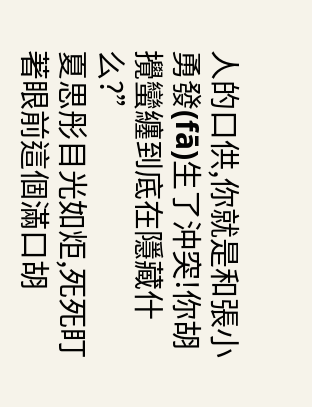人的口供,你就是和張小勇發(fā)生了沖突!你胡攪蠻纏到底在隱藏什么?”
夏思彤目光如炬,死死盯著眼前這個滿口胡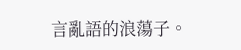言亂語的浪蕩子。